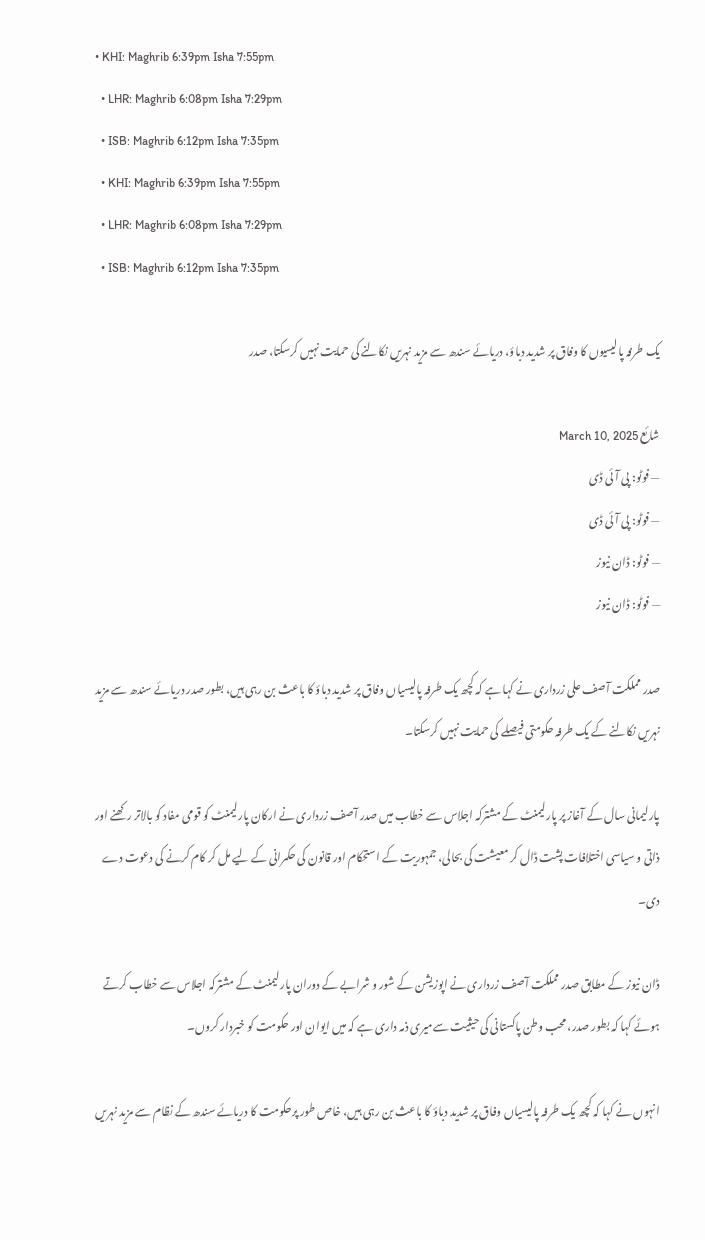• KHI: Maghrib 6:39pm Isha 7:55pm
  • LHR: Maghrib 6:08pm Isha 7:29pm
  • ISB: Maghrib 6:12pm Isha 7:35pm
  • KHI: Maghrib 6:39pm Isha 7:55pm
  • LHR: Maghrib 6:08pm Isha 7:29pm
  • ISB: Maghrib 6:12pm Isha 7:35pm

یک طرفہ پالیسیوں کا وفاق پر شدید دباؤ، دریائے سندھ سے مزید نہریں نکالنے کی حمایت نہیں کرسکتا، صدر

شائع March 10, 2025
— فوٹو: پی آئی ڈی
— فوٹو: پی آئی ڈی
— فوٹو: ڈان نیوز
— فوٹو: ڈان نیوز

صدر مملکت آصف علی زرداری نے کہا ہے کہ کچھ یک طرفہ پالیسیاں وفاق پر شدید دباؤ کا باعث بن رہی ہیں، بطور صدر دریائے سندھ سے مزید نہریں نکالنے کے یک طرفہ حکومتی فیصلے کی حمایت نہیں کرسکتا۔

پارلیمانی سال کے آغاز پر پارلیمنٹ کے مشترکہ اجلاس سے خطاب میں صدر آصف زرداری نے ارکان پارلیمنٹ کو قومی مفاد کو بالاتر رکھنے اور ذاتی و سیاسی اختلافات پشت ڈال کر معیشت کی بحالی، جمہوریت کے استحکام اور قانون کی حکمرانی کے لیے مل کر کام کرنے کی دعوت دے دی۔

ڈان نیوز کے مطابق صدر مملکت آصف زرداری نے اپوزیشن کے شور و شرابے کے دوران پارلیمنٹ کے مشترکہ اجلاس سے خطاب کرتے ہوئے کہا کہ بطور صدر، محب وطن پاکستانی کی حیثیت سےمیری ذمہ داری ہے کہ میں ایوان اور حکومت کو خبردار کروں۔

انہوں نے کہا کہ کچھ یک طرفہ پالیسیاں وفاق پر شدید دباؤ کا باعث بن رہی ہیں، خاص طور پرحکومت کا دریائے سندھ کے نظام سے مزید نہریں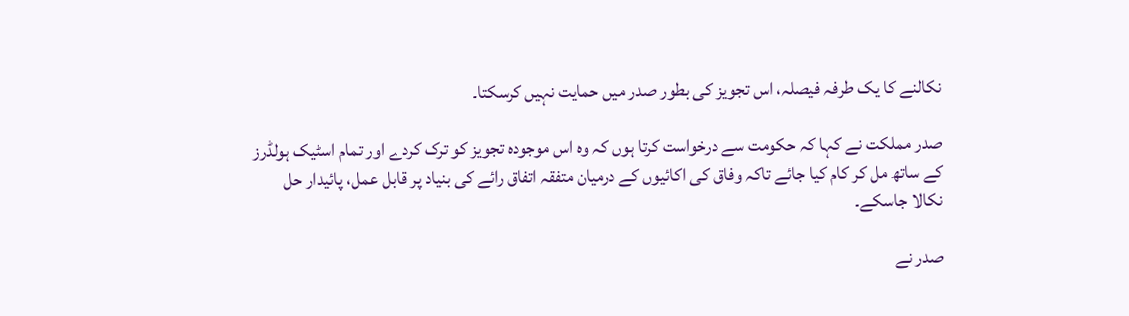نکالنے کا یک طرفہ فیصلہ، اس تجویز کی بطور صدر میں حمایت نہیں کرسکتا۔

صدر مملکت نے کہا کہ حکومت سے درخواست کرتا ہوں کہ وہ اس موجودہ تجویز کو ترک کردے اور تمام اسٹیک ہولڈرز کے ساتھ مل کر کام کیا جائے تاکہ وفاق کی اکائیوں کے درمیان متفقہ اتفاق رائے کی بنیاد پر قابل عمل، پائیدار حل نکالا جاسکے۔

صدر نے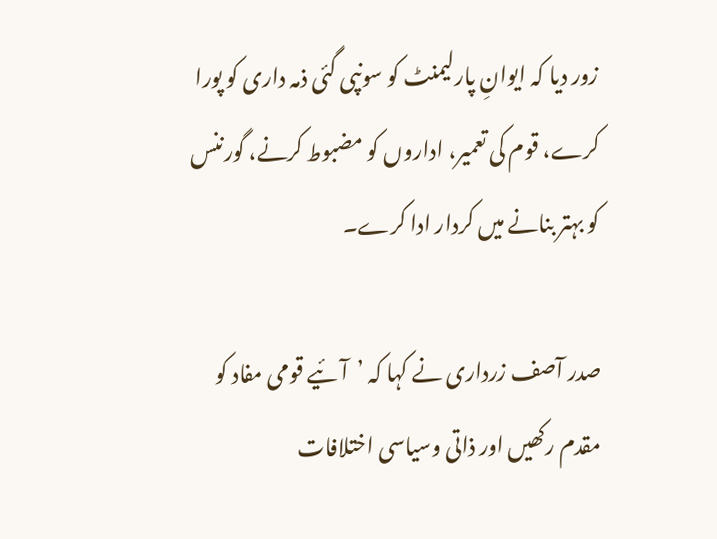زور دیا کہ ایوانِ پارلیمنٹ کو سونپی گئی ذمہ داری کو پورا کرے، قوم کی تعمیر، اداروں کو مضبوط کرنے، گورننس کو بہتر بنانے میں کردار ادا کرے۔

صدر آصف زرداری نے کہا کہ ’آئیے قومی مفاد کو مقدم رکھیں اور ذاتی وسیاسی اختلافات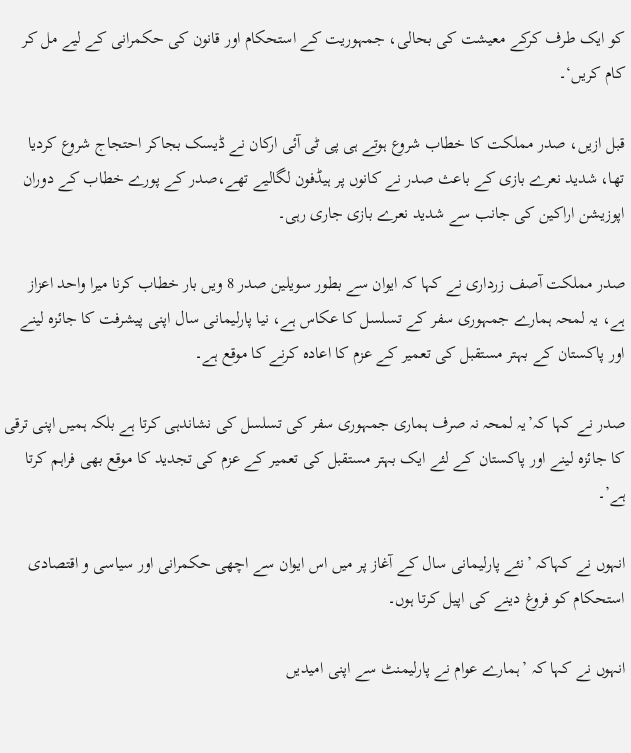کو ایک طرف کرکے معیشت کی بحالی، جمہوریت کے استحکام اور قانون کی حکمرانی کے لیے مل کر کام کریں‘۔

قبل ازیں، صدر مملکت کا خطاب شروع ہوتے ہی پی ٹی آئی ارکان نے ڈیسک بجاکر احتجاج شروع کردیا تھا، شدید نعرے بازی کے باعث صدر نے کانوں پر ہیڈفون لگالیے تھے،صدر کے پورے خطاب کے دوران اپوزیشن اراکین کی جانب سے شدید نعرے بازی جاری رہی۔

صدر مملکت آصف زرداری نے کہا کہ ایوان سے بطور سویلین صدر 8 ویں بار خطاب کرنا میرا واحد اعزاز ہے، یہ لمحہ ہمارے جمہوری سفر کے تسلسل کا عکاس ہے، نیا پارلیمانی سال اپنی پیشرفت کا جائزہ لینے اور پاکستان کے بہتر مستقبل کی تعمیر کے عزم کا اعادہ کرنے کا موقع ہے۔

صدر نے کہا کہ’یہ لمحہ نہ صرف ہماری جمہوری سفر کی تسلسل کی نشاندہی کرتا ہے بلکہ ہمیں اپنی ترقی کا جائزہ لینے اور پاکستان کے لئے ایک بہتر مستقبل کی تعمیر کے عزم کی تجدید کا موقع بھی فراہم کرتا ہے’۔

انہوں نے کہاکہ ’نئے پارلیمانی سال کے آغاز پر میں اس ایوان سے اچھی حکمرانی اور سیاسی و اقتصادی استحکام کو فروغ دینے کی اپیل کرتا ہوں۔

انہوں نے کہا کہ ’ہمارے عوام نے پارلیمنٹ سے اپنی امیدیں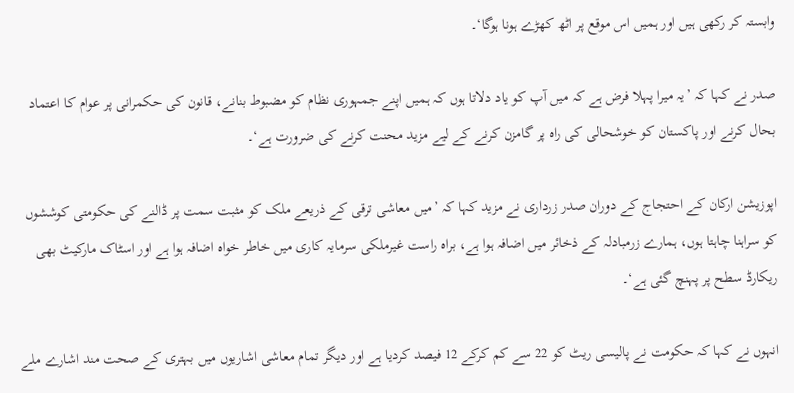وابستہ کر رکھی ہیں اور ہمیں اس موقع پر اٹھ کھڑے ہونا ہوگا‘۔

صدر نے کہا کہ ’یہ میرا پہلا فرض ہے کہ میں آپ کو یاد دلاتا ہوں کہ ہمیں اپنے جمہوری نظام کو مضبوط بنانے، قانون کی حکمرانی پر عوام کا اعتماد بحال کرنے اور پاکستان کو خوشحالی کی راہ پر گامزن کرنے کے لیے مزید محنت کرنے کی ضرورت ہے‘۔

اپوزیشن ارکان کے احتجاج کے دوران صدر زرداری نے مزید کہا کہ ’میں معاشی ترقی کے ذریعے ملک کو مثبت سمت پر ڈالنے کی حکومتی کوششوں کو سراہنا چاہتا ہوں، ہمارے زرمبادلہ کے ذخائر میں اضافہ ہوا ہے، براہ راست غیرملکی سرمایہ کاری میں خاطر خواہ اضافہ ہوا ہے اور اسٹاک مارکیٹ بھی ریکارڈ سطح پر پہنچ گئی ہے‘۔

انہوں نے کہا کہ حکومت نے پالیسی ریٹ کو 22 سے کم کرکے 12 فیصد کردیا ہے اور دیگر تمام معاشی اشاریوں میں بہتری کے صحت مند اشارے ملے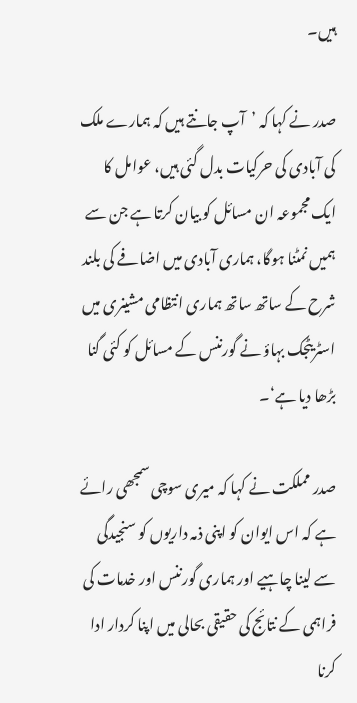ہیں۔

صدر نے کہا کہ ’آپ جانتے ہیں کہ ہمارے ملک کی آبادی کی حرکیات بدل گئی ہیں، عوامل کا ایک مجموعہ ان مسائل کو بیان کرتا ہے جن سے ہمیں نمٹنا ہوگا، ہماری آبادی میں اضافے کی بلند شرح کے ساتھ ساتھ ہماری انتظامی مشینری میں اسٹریٹجک بہاؤ نے گورننس کے مسائل کو کئی گنا بڑھا دیا ہے‘۔

صدر مملکت نے کہا کہ میری سوچی سمجھی رائے ہے کہ اس ایوان کو اپنی ذمہ داریوں کو سنجیدگی سے لینا چاہیے اور ہماری گورننس اور خدمات کی فراہمی کے نتائج کی حقیقی بحالی میں اپنا کردار ادا کرنا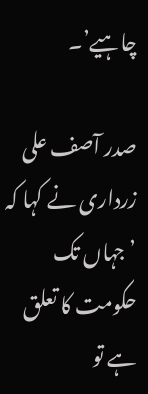چاہیے’۔

صدر آصف علی زرداری نے کہا کہ ’جہاں تک حکومت کا تعلق ہے تو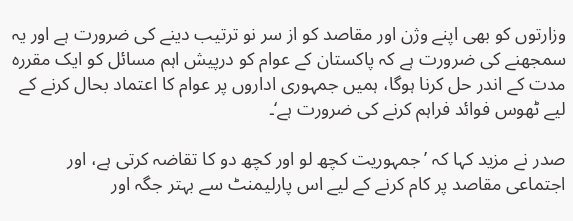وزارتوں کو بھی اپنے وژن اور مقاصد کو از سر نو ترتیب دینے کی ضرورت ہے اور یہ سمجھنے کی ضرورت ہے کہ پاکستان کے عوام کو درپیش اہم مسائل کو ایک مقررہ مدت کے اندر حل کرنا ہوگا، ہمیں جمہوری اداروں پر عوام کا اعتماد بحال کرنے کے لیے ٹھوس فوائد فراہم کرنے کی ضرورت ہے‘۔

صدر نے مزید کہا کہ ’جمہوریت کچھ لو اور کچھ دو کا تقاضہ کرتی ہے، اور اجتماعی مقاصد پر کام کرنے کے لیے اس پارلیمنٹ سے بہتر جگہ اور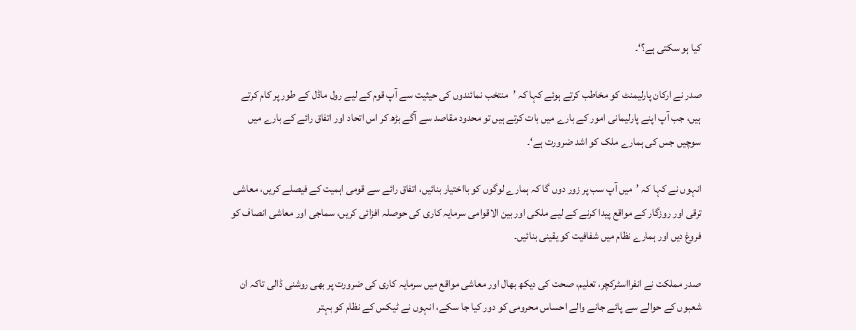کیا ہو سکتی ہے؟‘۔

صدر نے ارکان پارلیمنٹ کو مخاطب کرتے ہوئے کہا کہ ’منتخب نمائندوں کی حیثیت سے آپ قوم کے لیے رول ماڈل کے طور پر کام کرتے ہیں، جب آپ اپنے پارلیمانی امور کے بارے میں بات کرتے ہیں تو محدود مقاصد سے آگے بڑھ کر اس اتحاد اور اتفاق رائے کے بارے میں سوچیں جس کی ہمارے ملک کو اشد ضرورت ہے‘۔

انہوں نے کہا کہ ’میں آپ سب پر زور دوں گا کہ ہمارے لوگوں کو بااختیار بنائیں، اتفاق رائے سے قومی اہمیت کے فیصلے کریں، معاشی ترقی اور روزگار کے مواقع پیدا کرنے کے لیے ملکی اور بین الاقوامی سرمایہ کاری کی حوصلہ افزائی کریں، سماجی اور معاشی انصاف کو فروغ دیں اور ہمارے نظام میں شفافیت کو یقینی بنائیں۔

صدر مملکت نے انفرااسٹرکچر، تعلیم، صحت کی دیکھ بھال اور معاشی مواقع میں سرمایہ کاری کی ضرورت پر بھی روشنی ڈالی تاکہ ان شعبوں کے حوالے سے پائے جانے والے احساس محرومی کو دور کیا جا سکے، انہوں نے ٹیکس کے نظام کو بہتر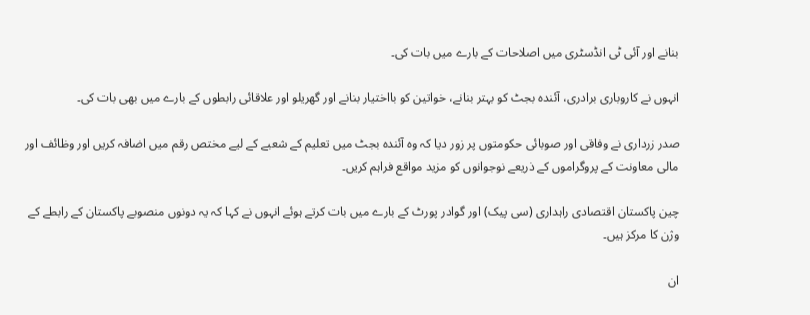بنانے اور آئی ٹی انڈسٹری میں اصلاحات کے بارے میں بات کی۔

انہوں نے کاروباری برادری، آئندہ بجٹ کو بہتر بنانے، خواتین کو بااختیار بنانے اور گھریلو اور علاقائی رابطوں کے بارے میں بھی بات کی۔

صدر زرداری نے وفاقی اور صوبائی حکومتوں پر زور دیا کہ وہ آئندہ بجٹ میں تعلیم کے شعبے کے لیے مختص رقم میں اضافہ کریں اور وظائف اور مالی معاونت کے پروگراموں کے ذریعے نوجوانوں کو مزید مواقع فراہم کریں۔

چین پاکستان اقتصادی راہداری (سی پیک) اور گوادر پورٹ کے بارے میں بات کرتے ہوئے انہوں نے کہا کہ یہ دونوں منصوبے پاکستان کے رابطے کے وژن کا مرکز ہیں۔

ان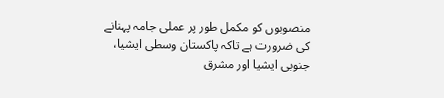منصوبوں کو مکمل طور پر عملی جامہ پہنانے کی ضرورت ہے تاکہ پاکستان وسطی ایشیا، جنوبی ایشیا اور مشرق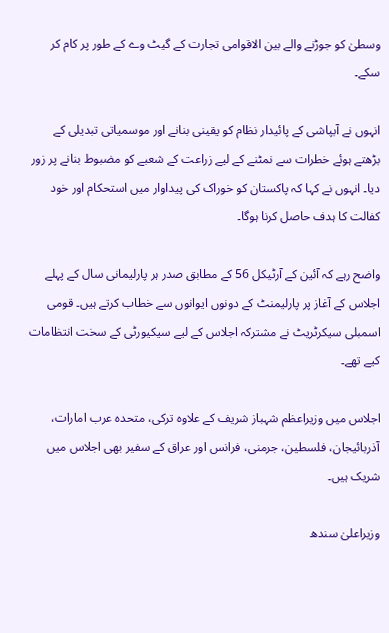وسطیٰ کو جوڑنے والے بین الاقوامی تجارت کے گیٹ وے کے طور پر کام کر سکے۔

انہوں نے آبپاشی کے پائیدار نظام کو یقینی بنانے اور موسمیاتی تبدیلی کے بڑھتے ہوئے خطرات سے نمٹنے کے لیے زراعت کے شعبے کو مضبوط بنانے پر زور دیا۔ انہوں نے کہا کہ پاکستان کو خوراک کی پیداوار میں استحکام اور خود کفالت کا ہدف حاصل کرنا ہوگا۔

واضح رہے کہ آئین کے آرٹیکل 56 کے مطابق صدر ہر پارلیمانی سال کے پہلے اجلاس کے آغاز پر پارلیمنٹ کے دونوں ایوانوں سے خطاب کرتے ہیں۔ قومی اسمبلی سیکرٹریٹ نے مشترکہ اجلاس کے لیے سیکیورٹی کے سخت انتظامات کیے تھے۔

اجلاس میں وزیراعظم شہباز شریف کے علاوہ ترکی، متحدہ عرب امارات، آذربائیجان، فلسطین، جرمنی، فرانس اور عراق کے سفیر بھی اجلاس میں شریک ہیں۔

وزیراعلیٰ سندھ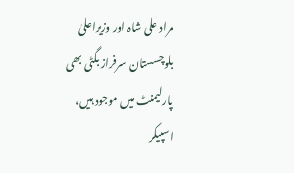مراد علی شاہ اور وزیراعلیٰ بلوچسستان سرفراز بگٹی بھی پارلیمنٹ میں موجود ہیں، اسپیکر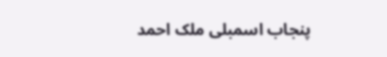پنجاب اسمبلی ملک احمد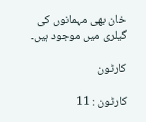خان بھی مہمانوں کی گیلری میں موجود ہیں۔

کارٹون

کارٹون : 11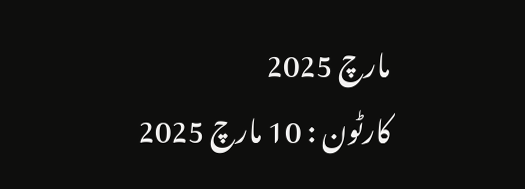مارچ 2025
کارٹون : 10 مارچ 2025